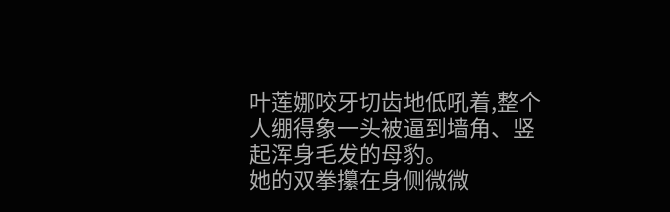叶莲娜咬牙切齿地低吼着,整个人绷得象一头被逼到墙角、竖起浑身毛发的母豹。
她的双拳攥在身侧微微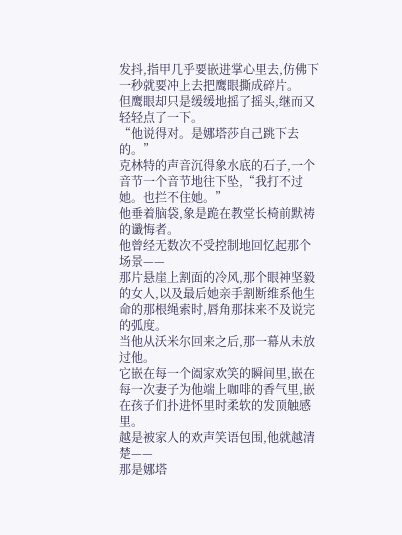发抖,指甲几乎要嵌进掌心里去,仿佛下一秒就要冲上去把鹰眼撕成碎片。
但鹰眼却只是缓缓地摇了摇头,继而又轻轻点了一下。
“他说得对。是娜塔莎自己跳下去的。”
克林特的声音沉得象水底的石子,一个音节一个音节地往下坠,“我打不过她。也拦不住她。”
他垂着脑袋,象是跪在教堂长椅前默祷的谶悔者。
他曾经无数次不受控制地回忆起那个场景——
那片悬崖上割面的冷风,那个眼神坚毅的女人,以及最后她亲手割断维系他生命的那根绳索时,唇角那抹来不及说完的弧度。
当他从沃米尔回来之后,那一幕从未放过他。
它嵌在每一个阖家欢笑的瞬间里,嵌在每一次妻子为他端上咖啡的香气里,嵌在孩子们扑进怀里时柔软的发顶触感里。
越是被家人的欢声笑语包围,他就越清楚——
那是娜塔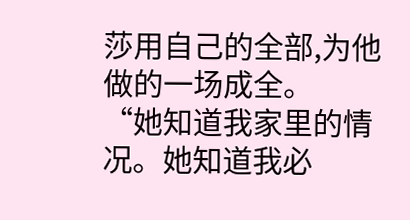莎用自己的全部,为他做的一场成全。
“她知道我家里的情况。她知道我必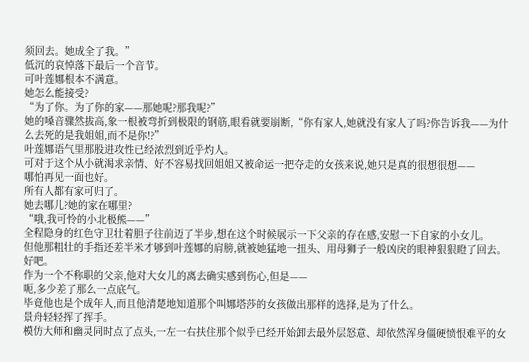须回去。她成全了我。”
低沉的哀悼落下最后一个音节。
可叶莲娜根本不满意。
她怎么能接受?
“为了你。为了你的家——那她呢?那我呢?”
她的嗓音骤然拔高,象一根被弯折到极限的钢筋,眼看就要崩断,“你有家人,她就没有家人了吗?你告诉我——为什么去死的是我姐姐,而不是你!?”
叶莲娜语气里那股进攻性已经浓烈到近乎灼人。
可对于这个从小就渴求亲情、好不容易找回姐姐又被命运一把夺走的女孩来说,她只是真的很想很想——
哪怕再见一面也好。
所有人都有家可归了。
她去哪儿?她的家在哪里?
“哦,我可怜的小北极熊——”
全程隐身的红色守卫壮着胆子往前迈了半步,想在这个时候展示一下父亲的存在感,安慰一下自家的小女儿。
但他那粗壮的手指还差半米才够到叶莲娜的肩膀,就被她猛地一扭头、用母狮子一般凶戾的眼神狠狠瞪了回去。
好吧。
作为一个不称职的父亲,他对大女儿的离去确实感到伤心,但是——
呃,多少差了那么一点底气。
毕竟他也是个成年人,而且他清楚地知道那个叫娜塔莎的女孩做出那样的选择,是为了什么。
景舟轻轻挥了挥手。
模仿大师和幽灵同时点了点头,一左一右扶住那个似乎已经开始卸去最外层怒意、却依然浑身僵硬愤恨难平的女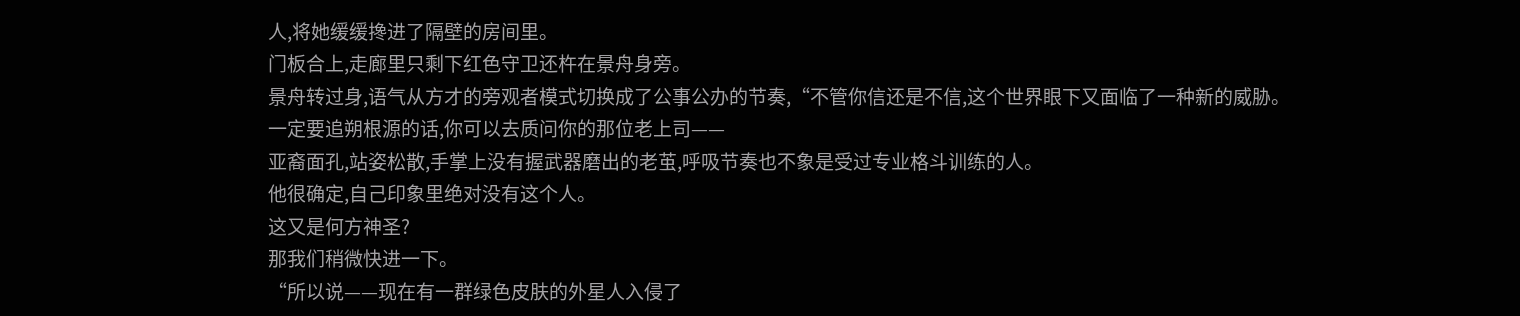人,将她缓缓搀进了隔壁的房间里。
门板合上,走廊里只剩下红色守卫还杵在景舟身旁。
景舟转过身,语气从方才的旁观者模式切换成了公事公办的节奏,“不管你信还是不信,这个世界眼下又面临了一种新的威胁。
一定要追朔根源的话,你可以去质问你的那位老上司——
亚裔面孔,站姿松散,手掌上没有握武器磨出的老茧,呼吸节奏也不象是受过专业格斗训练的人。
他很确定,自己印象里绝对没有这个人。
这又是何方神圣?
那我们稍微快进一下。
“所以说——现在有一群绿色皮肤的外星人入侵了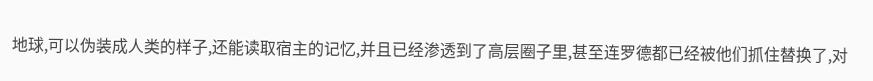地球,可以伪装成人类的样子,还能读取宿主的记忆,并且已经渗透到了高层圈子里,甚至连罗德都已经被他们抓住替换了,对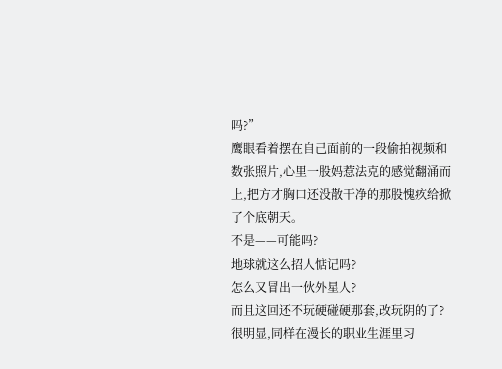吗?”
鹰眼看着摆在自己面前的一段偷拍视频和数张照片,心里一股妈惹法克的感觉翻涌而上,把方才胸口还没散干净的那股愧疚给掀了个底朝天。
不是——可能吗?
地球就这么招人惦记吗?
怎么又冒出一伙外星人?
而且这回还不玩硬碰硬那套,改玩阴的了?
很明显,同样在漫长的职业生涯里习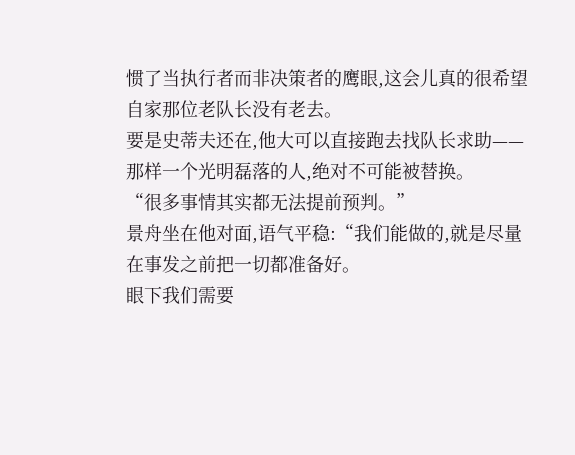惯了当执行者而非决策者的鹰眼,这会儿真的很希望自家那位老队长没有老去。
要是史蒂夫还在,他大可以直接跑去找队长求助——
那样一个光明磊落的人,绝对不可能被替换。
“很多事情其实都无法提前预判。”
景舟坐在他对面,语气平稳:“我们能做的,就是尽量在事发之前把一切都准备好。
眼下我们需要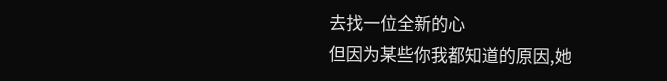去找一位全新的心
但因为某些你我都知道的原因,她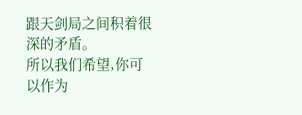跟天剑局之间积着很深的矛盾。
所以我们希望,你可以作为